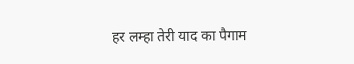हर लम्हा तेरी याद का पैगाम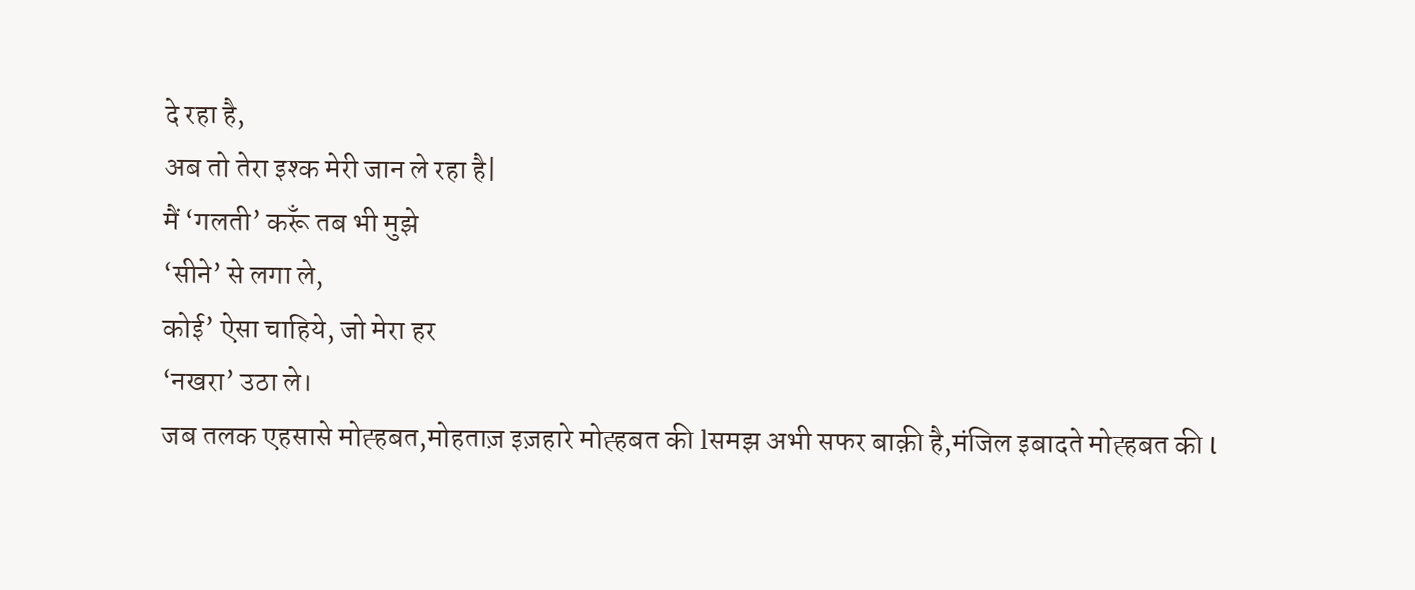दे रहा है,
अब तो तेरा इश्क मेरी जान ले रहा है|
मैं ‘गलती’ करूँ तब भी मुझे
‘सीने’ से लगा ले,
कोई’ ऐसा चाहिये, जो मेरा हर
‘नखरा’ उठा ले।
जब तलक एहसासे मोह्हबत,मोहताज़ इज़हारे मोह्हबत की lसमझ अभी सफर बाक़ी है,मंजिल इबादते मोह्हबत की l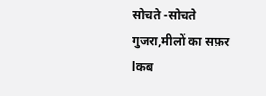सोचते -सोचते गुजरा,मीलों का सफ़र lकब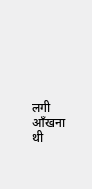लगी आँखना थी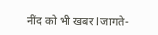नींद को भी खबर lजागते-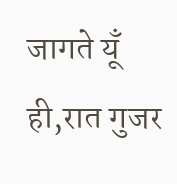जागते यूँ ही,रात गुजर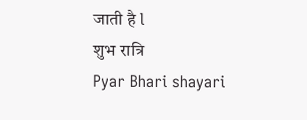जाती है l
शुभ रात्रि
Pyar Bhari shayari